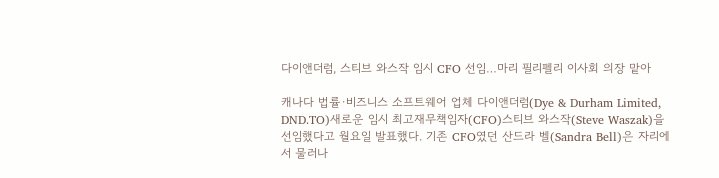다이앤더럼, 스티브 와스작 임시 CFO 선임…마리 필리펠리 이사회 의장 맡아

캐나다 법률·비즈니스 소프트웨어 업체 다이앤더럼(Dye & Durham Limited, DND.TO)새로운 임시 최고재무책임자(CFO)스티브 와스작(Steve Waszak)을 선임했다고 월요일 발표했다. 기존 CFO였던 산드라 벨(Sandra Bell)은 자리에서 물러나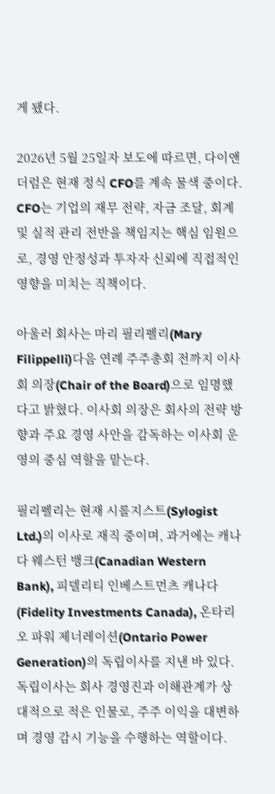게 됐다.

2026년 5월 25일자 보도에 따르면, 다이앤더럼은 현재 정식 CFO를 계속 물색 중이다. CFO는 기업의 재무 전략, 자금 조달, 회계 및 실적 관리 전반을 책임지는 핵심 임원으로, 경영 안정성과 투자자 신뢰에 직접적인 영향을 미치는 직책이다.

아울러 회사는 마리 필리펠리(Mary Filippelli)다음 연례 주주총회 전까지 이사회 의장(Chair of the Board)으로 임명했다고 밝혔다. 이사회 의장은 회사의 전략 방향과 주요 경영 사안을 감독하는 이사회 운영의 중심 역할을 맡는다.

필리펠리는 현재 시롤지스트(Sylogist Ltd.)의 이사로 재직 중이며, 과거에는 캐나다 웨스턴 뱅크(Canadian Western Bank), 피델리티 인베스트먼츠 캐나다(Fidelity Investments Canada), 온타리오 파워 제너레이션(Ontario Power Generation)의 독립이사를 지낸 바 있다. 독립이사는 회사 경영진과 이해관계가 상대적으로 적은 인물로, 주주 이익을 대변하며 경영 감시 기능을 수행하는 역할이다.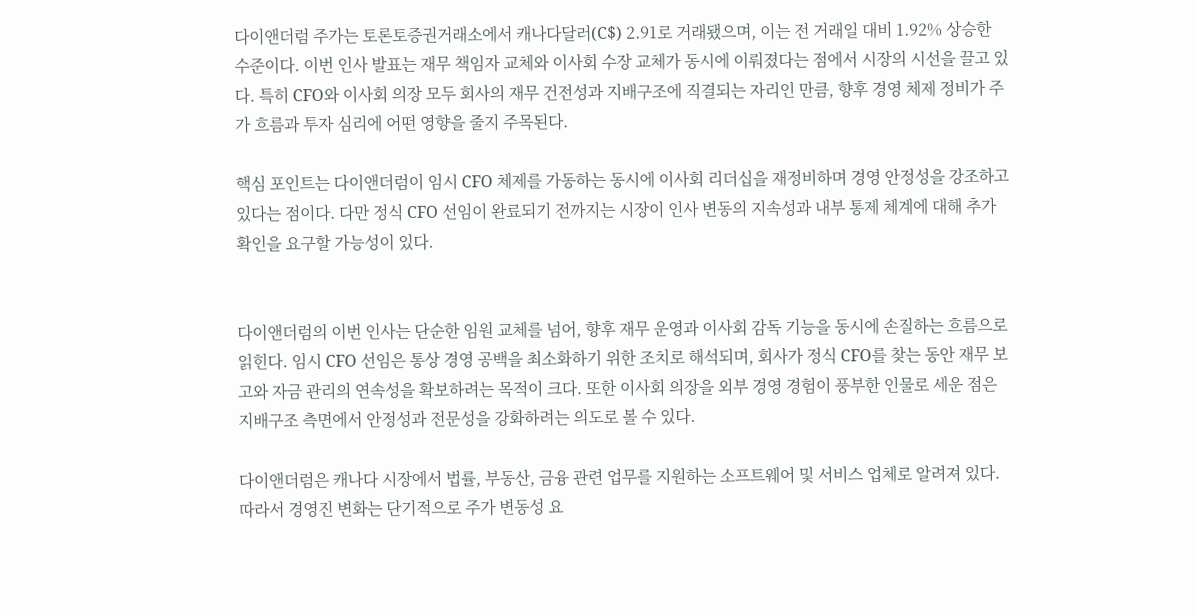다이앤더럼 주가는 토론토증권거래소에서 캐나다달러(C$) 2.91로 거래됐으며, 이는 전 거래일 대비 1.92% 상승한 수준이다. 이번 인사 발표는 재무 책임자 교체와 이사회 수장 교체가 동시에 이뤄졌다는 점에서 시장의 시선을 끌고 있다. 특히 CFO와 이사회 의장 모두 회사의 재무 건전성과 지배구조에 직결되는 자리인 만큼, 향후 경영 체제 정비가 주가 흐름과 투자 심리에 어떤 영향을 줄지 주목된다.

핵심 포인트는 다이앤더럼이 임시 CFO 체제를 가동하는 동시에 이사회 리더십을 재정비하며 경영 안정성을 강조하고 있다는 점이다. 다만 정식 CFO 선임이 완료되기 전까지는 시장이 인사 변동의 지속성과 내부 통제 체계에 대해 추가 확인을 요구할 가능성이 있다.


다이앤더럼의 이번 인사는 단순한 임원 교체를 넘어, 향후 재무 운영과 이사회 감독 기능을 동시에 손질하는 흐름으로 읽힌다. 임시 CFO 선임은 통상 경영 공백을 최소화하기 위한 조치로 해석되며, 회사가 정식 CFO를 찾는 동안 재무 보고와 자금 관리의 연속성을 확보하려는 목적이 크다. 또한 이사회 의장을 외부 경영 경험이 풍부한 인물로 세운 점은 지배구조 측면에서 안정성과 전문성을 강화하려는 의도로 볼 수 있다.

다이앤더럼은 캐나다 시장에서 법률, 부동산, 금융 관련 업무를 지원하는 소프트웨어 및 서비스 업체로 알려져 있다. 따라서 경영진 변화는 단기적으로 주가 변동성 요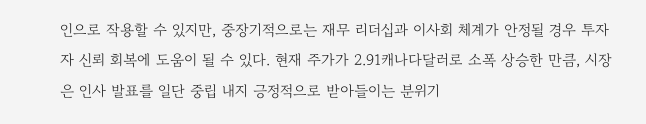인으로 작용할 수 있지만, 중장기적으로는 재무 리더십과 이사회 체계가 안정될 경우 투자자 신뢰 회복에 도움이 될 수 있다. 현재 주가가 2.91캐나다달러로 소폭 상승한 만큼, 시장은 인사 발표를 일단 중립 내지 긍정적으로 받아들이는 분위기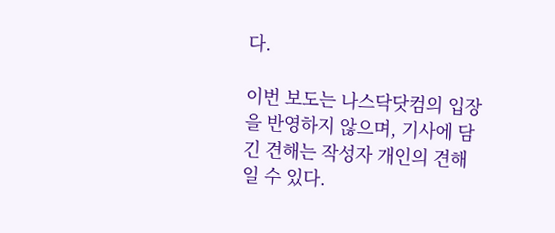다.

이번 보도는 나스닥닷컴의 입장을 반영하지 않으며, 기사에 담긴 견해는 작성자 개인의 견해일 수 있다.